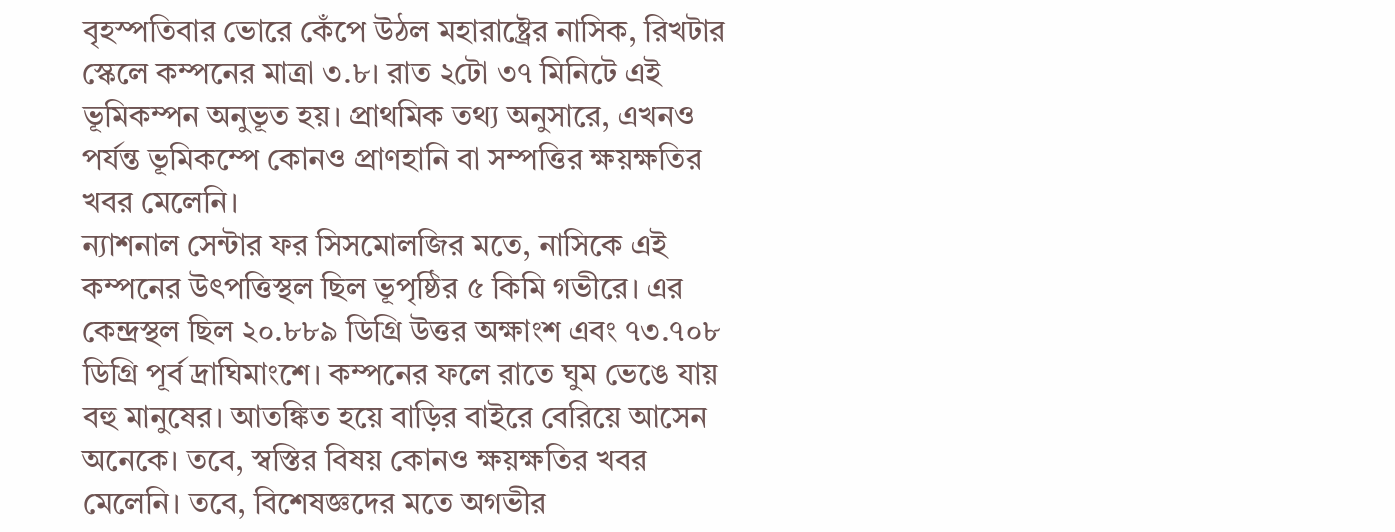বৃহস্পতিবার ভোরে কেঁপে উঠল মহারাষ্ট্রের নাসিক, রিখটার স্কেলে কম্পনের মাত্রা ৩.৮। রাত ২টো ৩৭ মিনিটে এই ভূমিকম্পন অনুভূত হয়। প্রাথমিক তথ্য অনুসারে, এখনও পর্যন্ত ভূমিকম্পে কোনও প্রাণহানি বা সম্পত্তির ক্ষয়ক্ষতির খবর মেলেনি।
ন্যাশনাল সেন্টার ফর সিসমোলজির মতে, নাসিকে এই কম্পনের উৎপত্তিস্থল ছিল ভূপৃষ্ঠির ৫ কিমি গভীরে। এর কেন্দ্রস্থল ছিল ২০.৮৮৯ ডিগ্রি উত্তর অক্ষাংশ এবং ৭৩.৭০৮ ডিগ্রি পূর্ব দ্রাঘিমাংশে। কম্পনের ফলে রাতে ঘুম ভেঙে যায় বহু মানুষের। আতঙ্কিত হয়ে বাড়ির বাইরে বেরিয়ে আসেন অনেকে। তবে, স্বস্তির বিষয় কোনও ক্ষয়ক্ষতির খবর মেলেনি। তবে, বিশেষজ্ঞদের মতে অগভীর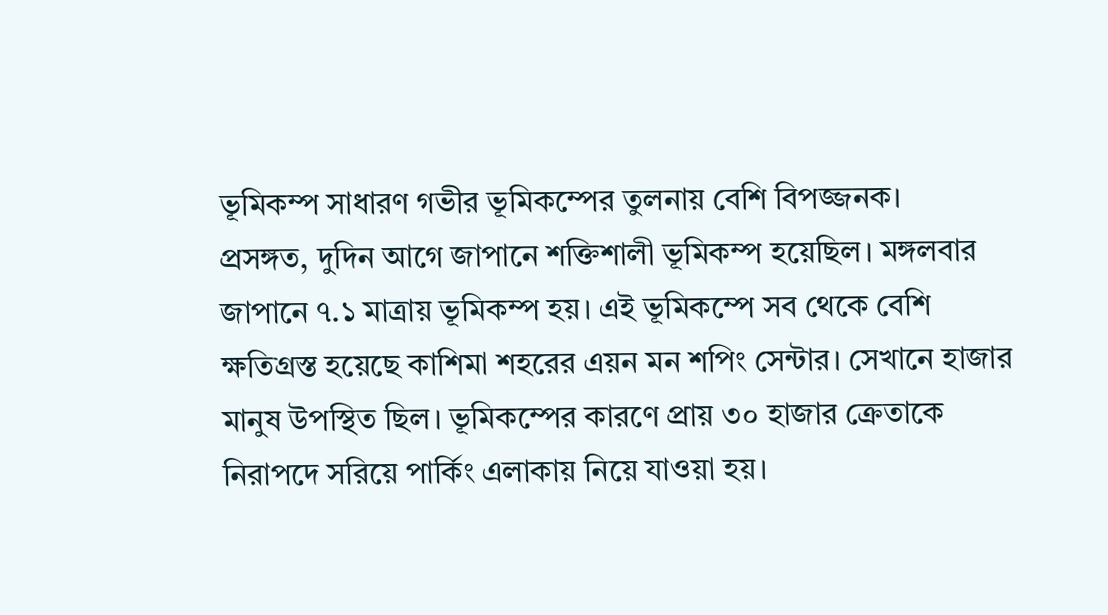ভূমিকম্প সাধারণ গভীর ভূমিকম্পের তুলনায় বেশি বিপজ্জনক।
প্রসঙ্গত, দুদিন আগে জাপানে শক্তিশালী ভূমিকম্প হয়েছিল। মঙ্গলবার জাপানে ৭.১ মাত্রায় ভূমিকম্প হয়। এই ভূমিকম্পে সব থেকে বেশি ক্ষতিগ্রস্ত হয়েছে কাশিমা শহরের এয়ন মন শপিং সেন্টার। সেখানে হাজার মানুষ উপস্থিত ছিল। ভূমিকম্পের কারণে প্রায় ৩০ হাজার ক্রেতাকে নিরাপদে সরিয়ে পার্কিং এলাকায় নিয়ে যাওয়া হয়।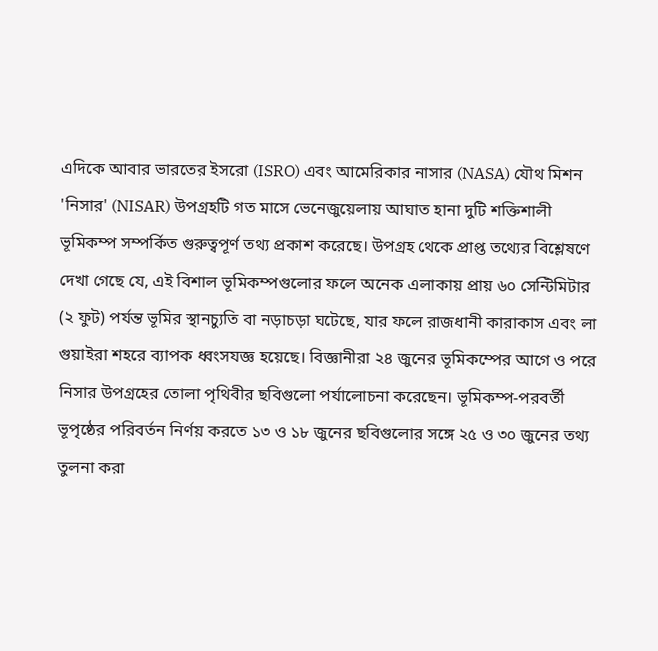এদিকে আবার ভারতের ইসরো (ISRO) এবং আমেরিকার নাসার (NASA) যৌথ মিশন 'নিসার' (NISAR) উপগ্রহটি গত মাসে ভেনেজুয়েলায় আঘাত হানা দুটি শক্তিশালী ভূমিকম্প সম্পর্কিত গুরুত্বপূর্ণ তথ্য প্রকাশ করেছে। উপগ্রহ থেকে প্রাপ্ত তথ্যের বিশ্লেষণে দেখা গেছে যে, এই বিশাল ভূমিকম্পগুলোর ফলে অনেক এলাকায় প্রায় ৬০ সেন্টিমিটার (২ ফুট) পর্যন্ত ভূমির স্থানচ্যুতি বা নড়াচড়া ঘটেছে, যার ফলে রাজধানী কারাকাস এবং লা গুয়াইরা শহরে ব্যাপক ধ্বংসযজ্ঞ হয়েছে। বিজ্ঞানীরা ২৪ জুনের ভূমিকম্পের আগে ও পরে নিসার উপগ্রহের তোলা পৃথিবীর ছবিগুলো পর্যালোচনা করেছেন। ভূমিকম্প-পরবর্তী ভূপৃষ্ঠের পরিবর্তন নির্ণয় করতে ১৩ ও ১৮ জুনের ছবিগুলোর সঙ্গে ২৫ ও ৩০ জুনের তথ্য তুলনা করা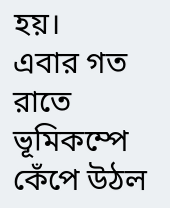হয়।
এবার গত রাতে ভূমিকম্পে কেঁপে উঠল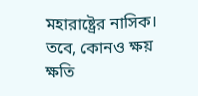মহারাষ্ট্রের নাসিক। তবে, কোনও ক্ষয় ক্ষতি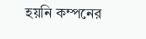হয়নি কম্পনের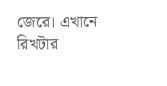জেরে। এখানে রিখটার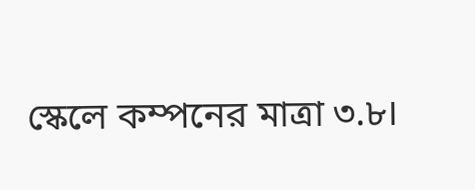স্কেলে কম্পনের মাত্রা ৩.৮।